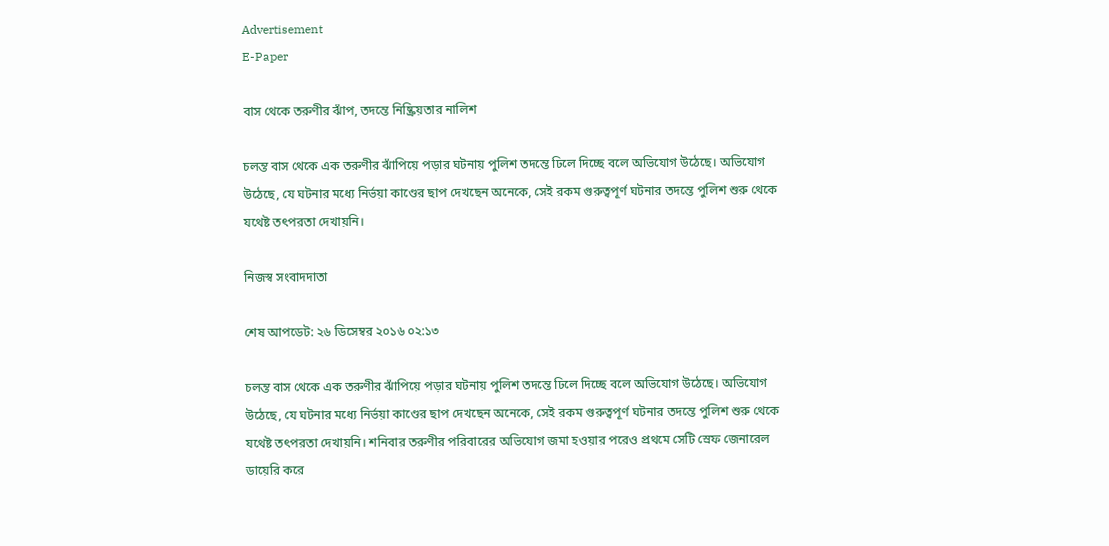Advertisement
E-Paper

বাস থেকে তরুণীর ঝাঁপ, তদন্তে নিষ্ক্রিয়তার নালিশ

চলন্ত বাস থেকে এক তরুণীর ঝাঁপিয়ে পড়ার ঘটনায় পুলিশ তদন্তে ঢিলে দিচ্ছে বলে অভিযোগ উঠেছে। অভিযোগ উঠেছে, যে ঘটনার মধ্যে নির্ভয়া কাণ্ডের ছাপ দেখছেন অনেকে, সেই রকম গুরুত্বপূর্ণ ঘটনার তদন্তে পুলিশ শুরু থেকে যথেষ্ট তৎপরতা দেখায়নি।

নিজস্ব সংবাদদাতা

শেষ আপডেট: ২৬ ডিসেম্বর ২০১৬ ০২:১৩

চলন্ত বাস থেকে এক তরুণীর ঝাঁপিয়ে পড়ার ঘটনায় পুলিশ তদন্তে ঢিলে দিচ্ছে বলে অভিযোগ উঠেছে। অভিযোগ উঠেছে, যে ঘটনার মধ্যে নির্ভয়া কাণ্ডের ছাপ দেখছেন অনেকে, সেই রকম গুরুত্বপূর্ণ ঘটনার তদন্তে পুলিশ শুরু থেকে যথেষ্ট তৎপরতা দেখায়নি। শনিবার তরুণীর পরিবারের অভিযোগ জমা হওয়ার পরেও প্রথমে সেটি স্রেফ জেনারেল ডায়েরি করে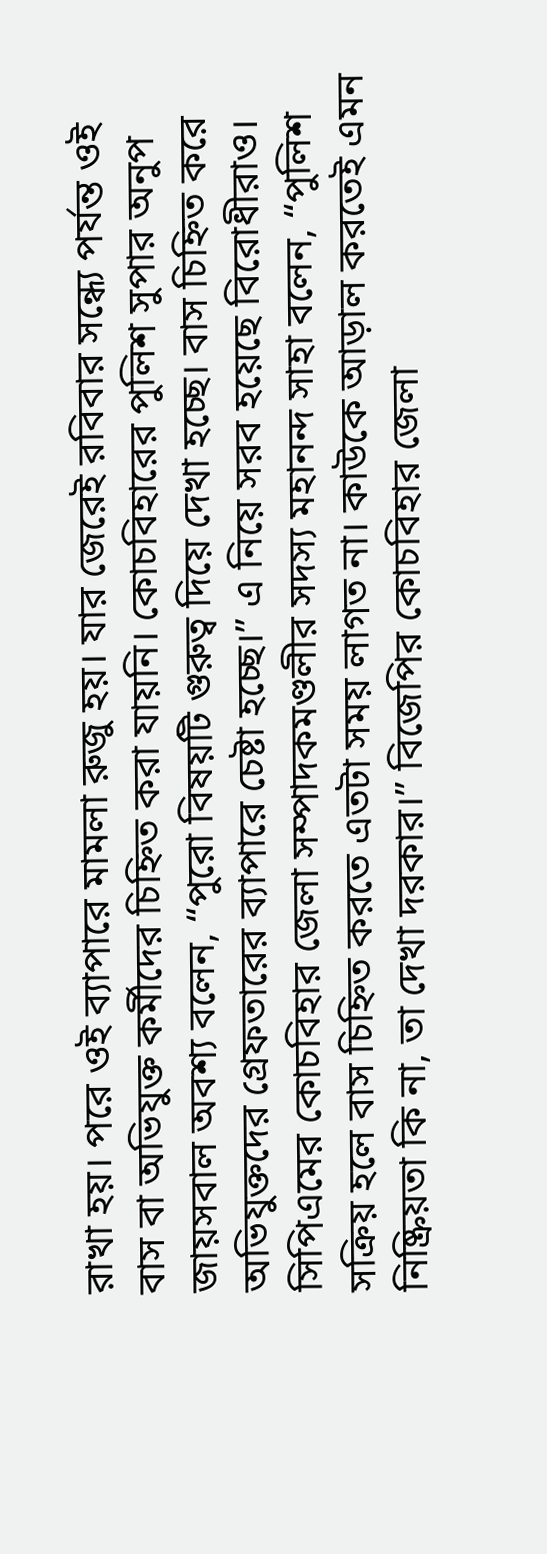রাখা হয়। পরে ওই ব্যাপারে মামলা রুজু হয়। যার জেরেই রবিবার সন্ধ্যে পর্যন্ত ওই বাস বা অভিযুক্ত কর্মীদের চিহ্নিত করা যায়নি। কোচবিহারের পুলিশ সুপার অনুপ জায়সবাল অবশ্য বলেন, “পুরো বিষয়টি গুরুত্ব দিয়ে দেখা হচ্ছে। বাস চিহ্নিত করে অভিযুক্তদের গ্রেফতারের ব্যাপারে চেষ্টা হচ্ছে।” এ নিয়ে সরব হয়েছে বিরোধীরাও। সিপিএমের কোচবিহার জেলা সম্পাদকমণ্ডলীর সদস্য মহানন্দ সাহা বলেন, “পুলিশ সক্রিয় হলে বাস চিহ্নিত করতে এতটা সময় লাগত না। কাউকে আড়াল করতেই এমন নিষ্ক্রিয়তা কি না, তা দেখা দরকার।” বিজেপির কোচবিহার জেলা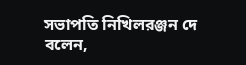সভাপতি নিখিলরঞ্জন দে বলেন,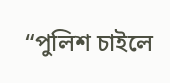“পুলিশ চাইলে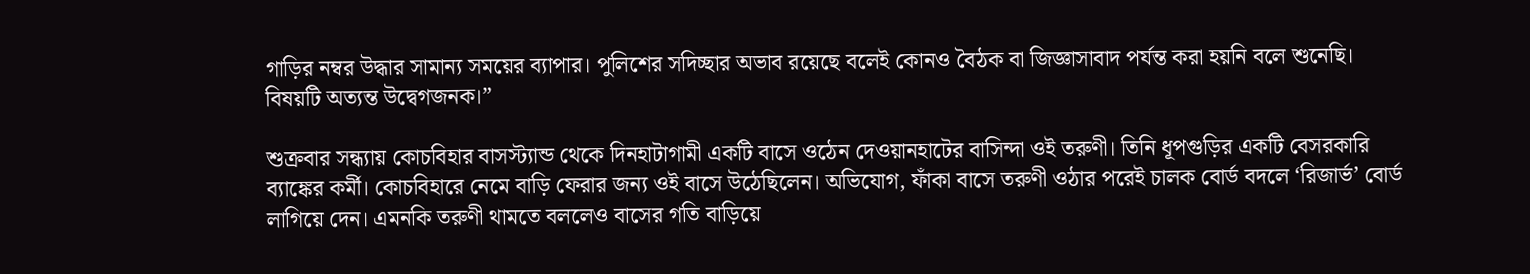গাড়ির নম্বর উদ্ধার সামান্য সময়ের ব্যাপার। পুলিশের সদিচ্ছার অভাব রয়েছে বলেই কোনও বৈঠক বা জিজ্ঞাসাবাদ পর্যন্ত করা হয়নি বলে শুনেছি। বিষয়টি অত্যন্ত উদ্বেগজনক।”

শুক্রবার সন্ধ্যায় কোচবিহার বাসস্ট্যান্ড থেকে দিনহাটাগামী একটি বাসে ওঠেন দেওয়ানহাটের বাসিন্দা ওই তরুণী। তিনি ধূপগুড়ির একটি বেসরকারি ব্যাঙ্কের কর্মী। কোচবিহারে নেমে বাড়ি ফেরার জন্য ওই বাসে উঠেছিলেন। অভিযোগ, ফাঁকা বাসে তরুণী ওঠার পরেই চালক বোর্ড বদলে ‘রিজার্ভ’ বোর্ড লাগিয়ে দেন। এমনকি তরুণী থামতে বললেও বাসের গতি বাড়িয়ে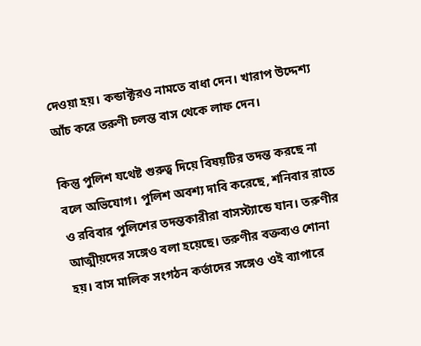দেওয়া হয়। কন্ডাক্টরও নামতে বাধা দেন। খারাপ উদ্দেশ্য আঁচ করে তরুণী চলন্ত বাস থেকে লাফ দেন।

কিন্তু পুলিশ যথেষ্ট গুরুত্ব দিয়ে বিষয়টির তদন্ত করছে না বলে অভিযোগ। পুলিশ অবশ্য দাবি করেছে, শনিবার রাতে ও রবিবার পুলিশের তদন্তকারীরা বাসস্ট্যান্ডে যান। তরুণীর আত্মীয়দের সঙ্গেও বলা হয়েছে। তরুণীর বক্তব্যও শোনা হয়। বাস মালিক সংগঠন কর্তাদের সঙ্গেও ওই ব্যাপারে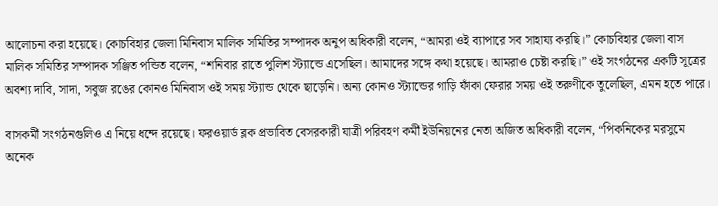আলোচনা করা হয়েছে। কোচবিহার জেলা মিনিবাস মালিক সমিতির সম্পাদক অনুপ অধিকারী বলেন, “আমরা ওই ব্যাপারে সব সাহায্য করছি।” কোচবিহার জেলা বাস মালিক সমিতির সম্পাদক সঞ্জিত পন্ডিত বলেন, “শনিবার রাতে পুলিশ স্ট্যান্ডে এসেছিল। আমাদের সঙ্গে কথা হয়েছে। আমরাও চেষ্টা করছি।” ওই সংগঠনের একটি সূত্রের অবশ্য দাবি, সাদা, সবুজ রঙের কোনও মিনিবাস ওই সময় স্ট্যান্ড থেকে ছাড়েনি। অন্য কোনও স্ট্যান্ডের গাড়ি ফাঁকা ফেরার সময় ওই তরুণীকে তুলেছিল, এমন হতে পারে।

বাসকর্মী সংগঠনগুলিও এ নিয়ে ধন্দে রয়েছে। ফরওয়ার্ড ব্লক প্রভাবিত বেসরকারী যাত্রী পরিবহণ কর্মী ইউনিয়নের নেতা অজিত অধিকারী বলেন, “পিকনিকের মরসুমে অনেক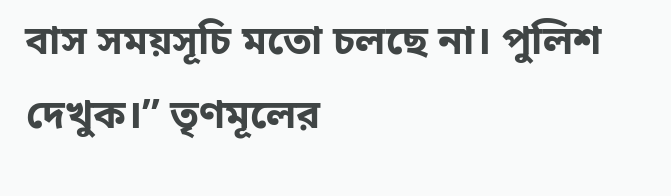বাস সময়সূচি মতো চলছে না। পুলিশ দেখুক।” তৃণমূলের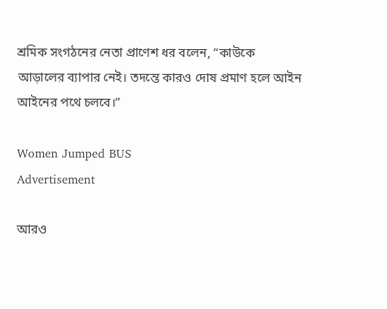শ্রমিক সংগঠনের নেতা প্রাণেশ ধর বলেন, “কাউকে আড়ালের ব্যাপার নেই। তদন্তে কারও দোষ প্রমাণ হলে আইন আইনের পথে চলবে।”

Women Jumped BUS
Advertisement

আরও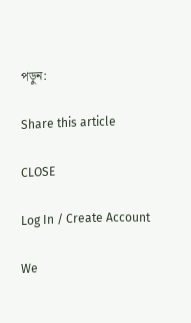পড়ুন:

Share this article

CLOSE

Log In / Create Account

We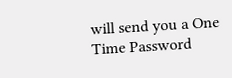will send you a One Time Password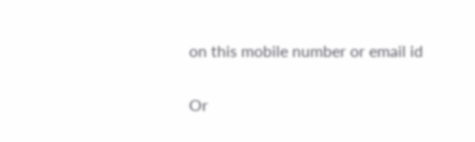on this mobile number or email id

Or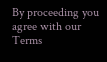By proceeding you agree with our Terms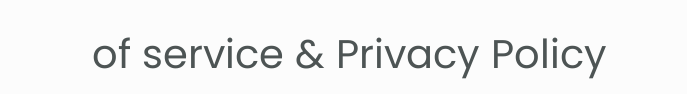of service & Privacy Policy